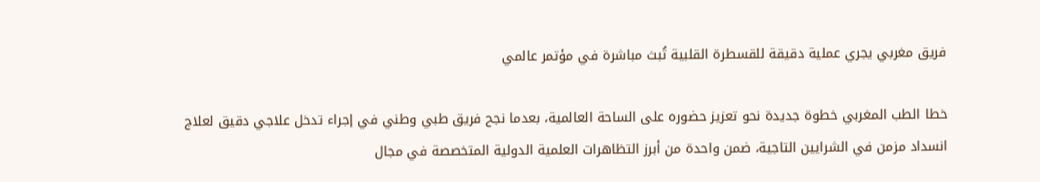فريق مغربي يجري عملية دقيقة للقسطرة القلبية تُبث مباشرة في مؤتمر عالمي

خطا الطب المغربي خطوة جديدة نحو تعزيز حضوره على الساحة العالمية، بعدما نجح فريق طبي وطني في إجراء تدخل علاجي دقيق لعلاج انسداد مزمن في الشرايين التاجية، ضمن واحدة من أبرز التظاهرات العلمية الدولية المتخصصة في مجال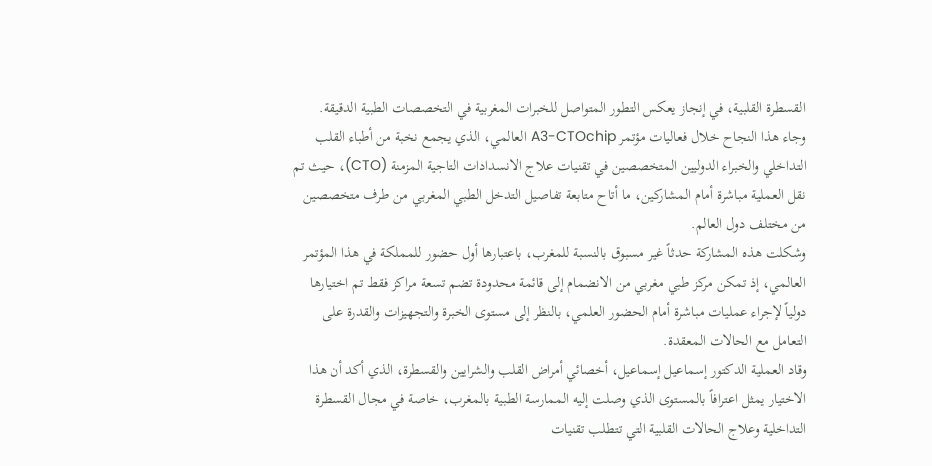القسطرة القلبية، في إنجاز يعكس التطور المتواصل للخبرات المغربية في التخصصات الطبية الدقيقة.
وجاء هذا النجاح خلال فعاليات مؤتمر A3-CTOchip العالمي، الذي يجمع نخبة من أطباء القلب التداخلي والخبراء الدوليين المتخصصين في تقنيات علاج الانسدادات التاجية المزمنة (CTO)، حيث تم نقل العملية مباشرة أمام المشاركين، ما أتاح متابعة تفاصيل التدخل الطبي المغربي من طرف متخصصين من مختلف دول العالم.
وشكلت هذه المشاركة حدثاً غير مسبوق بالنسبة للمغرب، باعتبارها أول حضور للمملكة في هذا المؤتمر العالمي، إذ تمكن مركز طبي مغربي من الانضمام إلى قائمة محدودة تضم تسعة مراكز فقط تم اختيارها دولياً لإجراء عمليات مباشرة أمام الحضور العلمي، بالنظر إلى مستوى الخبرة والتجهيزات والقدرة على التعامل مع الحالات المعقدة.
وقاد العملية الدكتور إسماعيل إسماعيل، أخصائي أمراض القلب والشرايين والقسطرة، الذي أكد أن هذا الاختيار يمثل اعترافاً بالمستوى الذي وصلت إليه الممارسة الطبية بالمغرب، خاصة في مجال القسطرة التداخلية وعلاج الحالات القلبية التي تتطلب تقنيات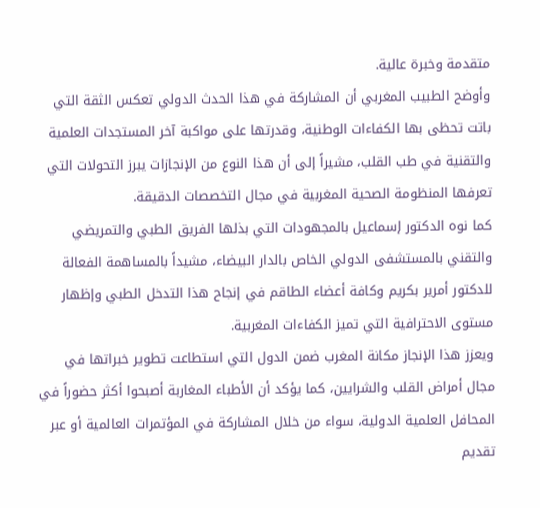متقدمة وخبرة عالية.
وأوضح الطبيب المغربي أن المشاركة في هذا الحدث الدولي تعكس الثقة التي باتت تحظى بها الكفاءات الوطنية، وقدرتها على مواكبة آخر المستجدات العلمية والتقنية في طب القلب، مشيراً إلى أن هذا النوع من الإنجازات يبرز التحولات التي تعرفها المنظومة الصحية المغربية في مجال التخصصات الدقيقة.
كما نوه الدكتور إسماعيل بالمجهودات التي بذلها الفريق الطبي والتمريضي والتقني بالمستشفى الدولي الخاص بالدار البيضاء، مشيداً بالمساهمة الفعالة للدكتور أمرير بكريم وكافة أعضاء الطاقم في إنجاح هذا التدخل الطبي وإظهار مستوى الاحترافية التي تميز الكفاءات المغربية.
ويعزز هذا الإنجاز مكانة المغرب ضمن الدول التي استطاعت تطوير خبراتها في مجال أمراض القلب والشرايين، كما يؤكد أن الأطباء المغاربة أصبحوا أكثر حضوراً في المحافل العلمية الدولية، سواء من خلال المشاركة في المؤتمرات العالمية أو عبر تقديم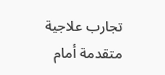تجارب علاجية متقدمة أمام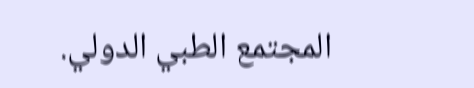المجتمع الطبي الدولي.